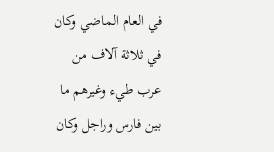في العام الماضي وكان في ثلاثة آلاف من عرب طيء وغيرهم ما بين فارس وراجل وكان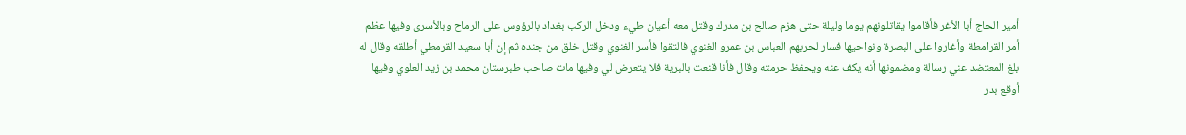أمير الحاج أبا الأغر فأقاموا يقاتلونهم يوما وليلة حتى هزم صالح بن مدرك وقتل معه أعيان طيء ودخل الركب بغداد بالرؤوس على الرماح وبالأسرى وفيها عظم أمر القرامطة وأغاروا على البصرة ونواحيها فسار لحربهم العباس بن عمرو الغنوي فالتقوا فأسر الغنوي وقتل خلق من جنده ثم إن أبا سعيد القرمطي أطلقه وقال له بلغ المعتضد عني رسالة ومضمونها أنه يكف عنه ويحفظ حرمته وقال فأنا قنعت بالبرية فلا يتعرض لي وفيها مات صاحب طبرستان محمد بن زيد العلوي وفيها أوقع بدر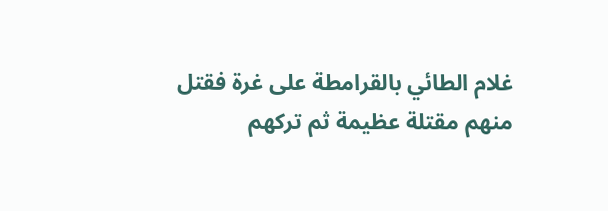غلام الطائي بالقرامطة على غرة فقتل منهم مقتلة عظيمة ثم تركهم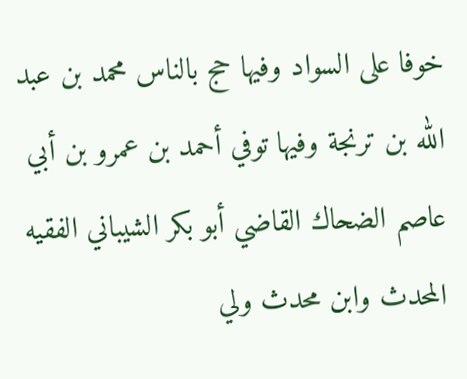خوفا على السواد وفيها حج بالناس محمد بن عبد الله بن ترنجة وفيها توفي أحمد بن عمرو بن أبي عاصم الضحاك القاضي أبو بكر الشيباني الفقيه المحدث وابن محدث ولي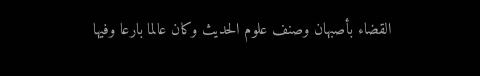القضاء بأصبهان وصنف علوم الحديث وكان عالما بارعا وفيها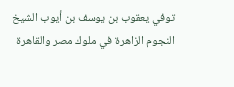توفي يعقوب بن يوسف بن أيوب الشيخ
النجوم الزاهرة في ملوك مصر والقاهرة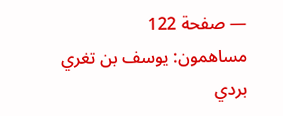— صفحة 122
مساهمون: يوسف بن تغري بردي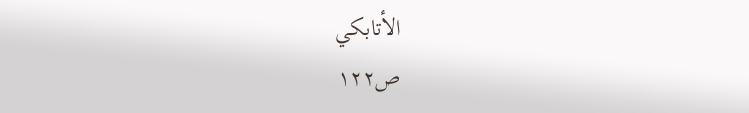الأتابكي
ص١٢٢